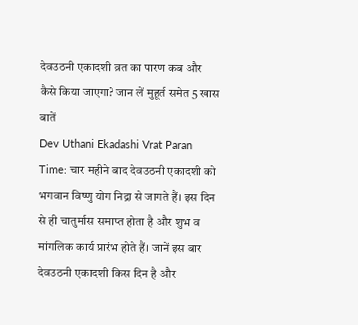देवउठनी एकादशी व्रत का पारण कब और कैसे किया जाएगा? जान लें मुहूर्त समेत 5 खास बातें
Dev Uthani Ekadashi Vrat Paran Time: चार महीने बाद देवउठनी एकादशी को भगवान विष्णु योग निद्रा से जागते हैं। इस दिन से ही चातुर्मास समाप्त होता है और शुभ व मांगलिक कार्य प्रारंभ होते हैं। जानें इस बार देवउठनी एकादशी किस दिन है और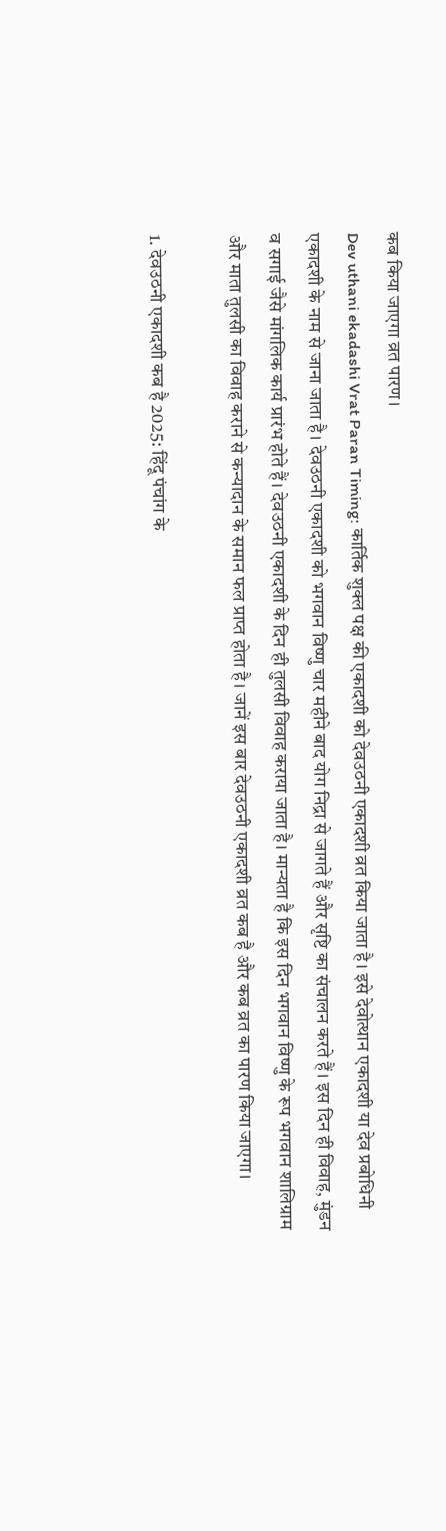कब किया जाएगा व्रत पारण।
Dev uthani ekadashi Vrat Paran Timing: कार्तिक शुक्ल पक्ष की एकादशी को देवउठनी एकादशी व्रत किया जाता है। इसे देवोत्थान एकादशी या देव प्रबोधिनी एकादशी के नाम से जाना जाता है। देवउठनी एकादशी को भगवान विष्णु चार महीने बाद योग निद्रा से जागते हैं और सृष्टि का संचालन करते हैं। इस दिन ही विवाह, मुंडन व सगाई जैसे मांगलिक कार्य प्रारंभ होते हैं। देवउठनी एकादशी के दिन ही तुलसी विवाह कराया जाता है। मान्यता है कि इस दिन भगवान विष्णु के रूप भगवान शालिग्राम और माता तुलसी का विवाह कराने से कन्यादान के समान फल प्राप्त होता है। जानें इस बार देवउठनी एकादशी व्रत कब है और कब व्रत का पारण किया जाएगा।

1. देवउठनी एकादशी कब है 2025: हिंदू पंचांग के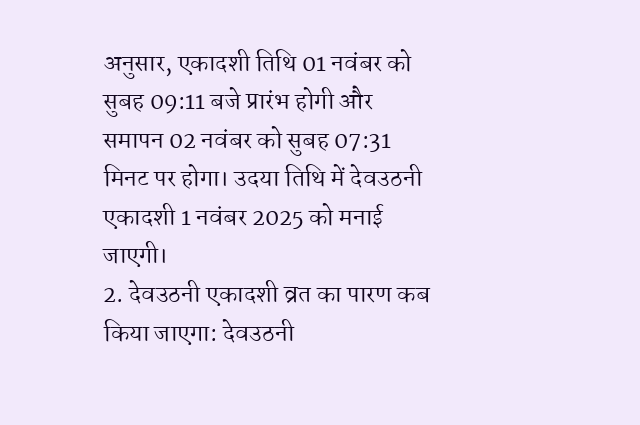अनुसार, एकादशी तिथि 01 नवंबर को सुबह 09:11 बजे प्रारंभ होगी और समापन 02 नवंबर को सुबह 07:31 मिनट पर होगा। उदया तिथि में देवउठनी एकादशी 1 नवंबर 2025 को मनाई जाएगी।
2. देवउठनी एकादशी व्रत का पारण कब किया जाएगा: देवउठनी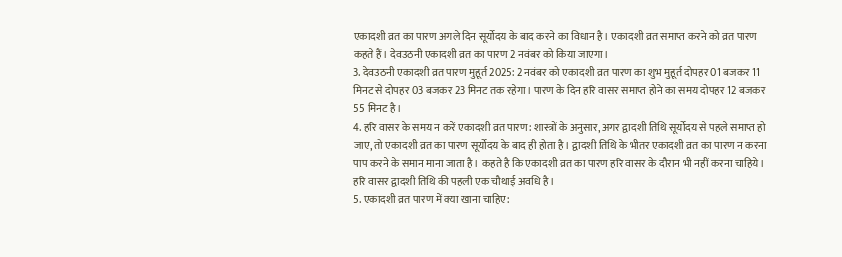एकादशी व्रत का पारण अगले दिन सूर्योदय के बाद करने का विधान है। एकादशी व्रत समाप्त करने को व्रत पारण कहते हैं। देवउठनी एकादशी व्रत का पारण 2 नवंबर को किया जाएगा।
3. देवउठनी एकादशी व्रत पारण मुहूर्त 2025: 2 नवंबर को एकादशी व्रत पारण का शुभ मुहूर्त दोपहर 01 बजकर 11 मिनट से दोपहर 03 बजकर 23 मिनट तक रहेगा। पारण के दिन हरि वासर समाप्त होने का समय दोपहर 12 बजकर 55 मिनट है।
4. हरि वासर के समय न करें एकादशी व्रत पारण: शास्त्रों के अनुसार, अगर द्वादशी तिथि सूर्योदय से पहले समाप्त हो जाए, तो एकादशी व्रत का पारण सूर्योदय के बाद ही होता है। द्वादशी तिथि के भीतर एकादशी व्रत का पारण न करना पाप करने के समान माना जाता है। कहते है कि एकादशी व्रत का पारण हरि वासर के दौरान भी नहीं करना चाहिये। हरि वासर द्वादशी तिथि की पहली एक चौथाई अवधि है।
5. एकादशी व्रत पारण में क्या खाना चाहिए: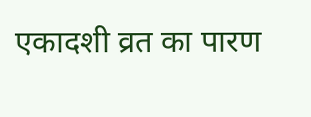एकादशी व्रत का पारण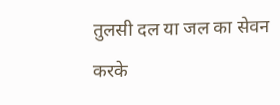तुलसी दल या जल का सेवन करके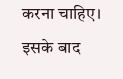करना चाहिए। इसके बाद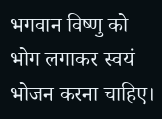भगवान विष्णु को भोग लगाकर स्वयं भोजन करना चाहिए।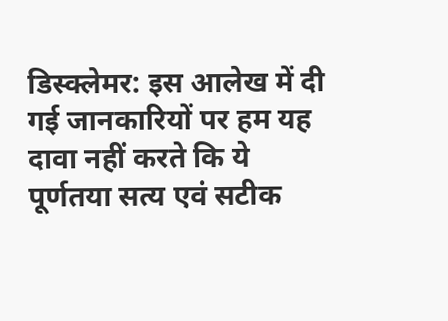डिस्क्लेमर: इस आलेख में दी गई जानकारियों पर हम यह दावा नहीं करते कि ये पूर्णतया सत्य एवं सटीक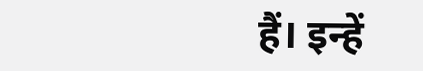हैं। इन्हें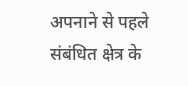अपनाने से पहले संबंधित क्षेत्र के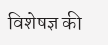विशेषज्ञ की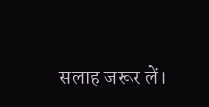सलाह जरूर लें।